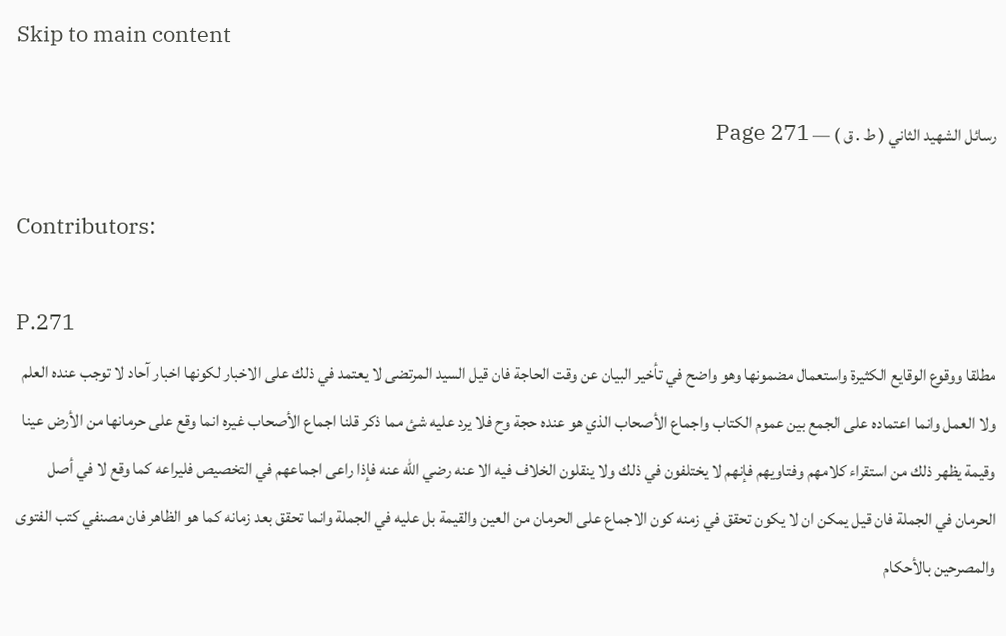Skip to main content

رسائل الشهيد الثاني ( ط . ق ) — Page 271

Contributors:

P.271
مطلقا ووقوع الوقايع الكثيرة واستعمال مضمونها وهو واضح في تأخير البيان عن وقت الحاجة فان قيل السيد المرتضى لا يعتمد في ذلك على الاخبار لكونها اخبار آحاد لا توجب عنده العلم ولا العمل وانما اعتماده على الجمع بين عموم الكتاب واجماع الأصحاب الذي هو عنده حجة وح فلا يرد عليه شئ مما ذكر قلنا اجماع الأصحاب غيره انما وقع على حرمانها من الأرض عينا وقيمة يظهر ذلك من استقراء كلامهم وفتاويهم فإنهم لا يختلفون في ذلك ولا ينقلون الخلاف فيه الا عنه رضي الله عنه فإذا راعى اجماعهم في التخصيص فليراعه كما وقع لا في أصل الحرمان في الجملة فان قيل يمكن ان لا يكون تحقق في زمنه كون الاجماع على الحرمان من العين والقيمة بل عليه في الجملة وانما تحقق بعد زمانه كما هو الظاهر فان مصنفي كتب الفتوى والمصرحين بالأحكام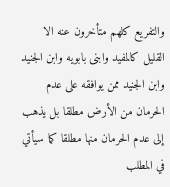والتفريع كلهم متأخرون عنه الا القليل كالمفيد وابنى بابويه وابن الجنيد وابن الجنيد ممن يوافقه على عدم الحرمان من الأرض مطلقا بل يذهب إلى عدم الحرمان منها مطلقا كما سيأتي في المطلب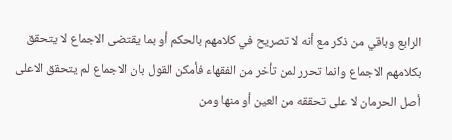الرابع وباقي من ذكر مع أنه لا تصريح في كلامهم بالحكم أو بما يقتضى الاجماع لا يتحقق بكلامهم الاجماع وانما تحرر لمن تأخر من الفقهاء فأمكن القول بان الاجماع لم يتحقق الاعلى أصل الحرمان لا على تحققه من العين أو منها ومن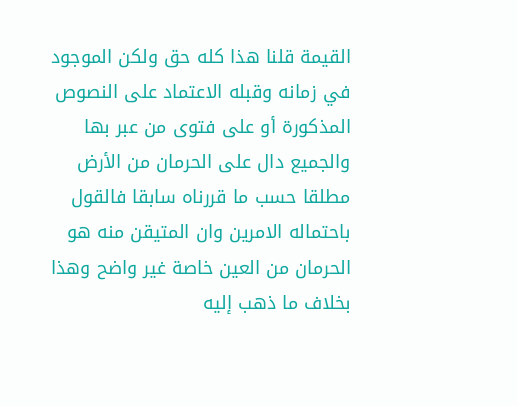القيمة قلنا هذا كله حق ولكن الموجود في زمانه وقبله الاعتماد على النصوص المذكورة أو على فتوى من عبر بها والجميع دال على الحرمان من الأرض مطلقا حسب ما قررناه سابقا فالقول باحتماله الامرين وان المتيقن منه هو الحرمان من العين خاصة غير واضح وهذا بخلاف ما ذهب إليه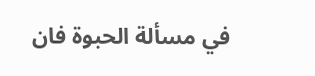في مسألة الحبوة فان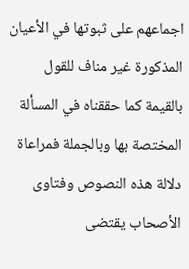اجماعهم على ثبوتها في الأعيان المذكورة غير مناف للقول بالقيمة كما حققناه في المسألة المختصة بها وبالجملة فمراعاة دلالة هذه النصوص وفتاوى الأصحاب يقتضى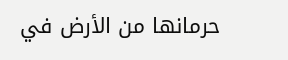حرمانها من الأرض في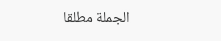الجملة مطلقا